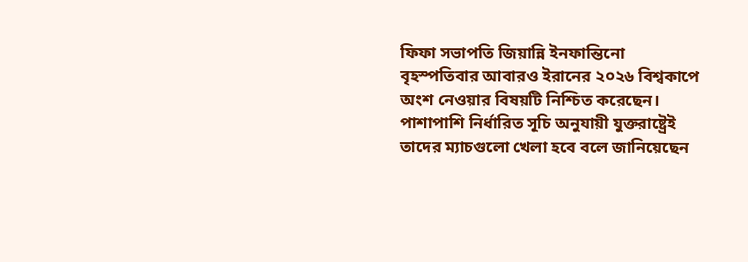ফিফা সভাপতি জিয়ান্নি ইনফান্তিনো বৃহস্পতিবার আবারও ইরানের ২০২৬ বিশ্বকাপে অংশ নেওয়ার বিষয়টি নিশ্চিত করেছেন। পাশাপাশি নির্ধারিত সূচি অনুযায়ী যুক্তরাষ্ট্রেই তাদের ম্যাচগুলো খেলা হবে বলে জানিয়েছেন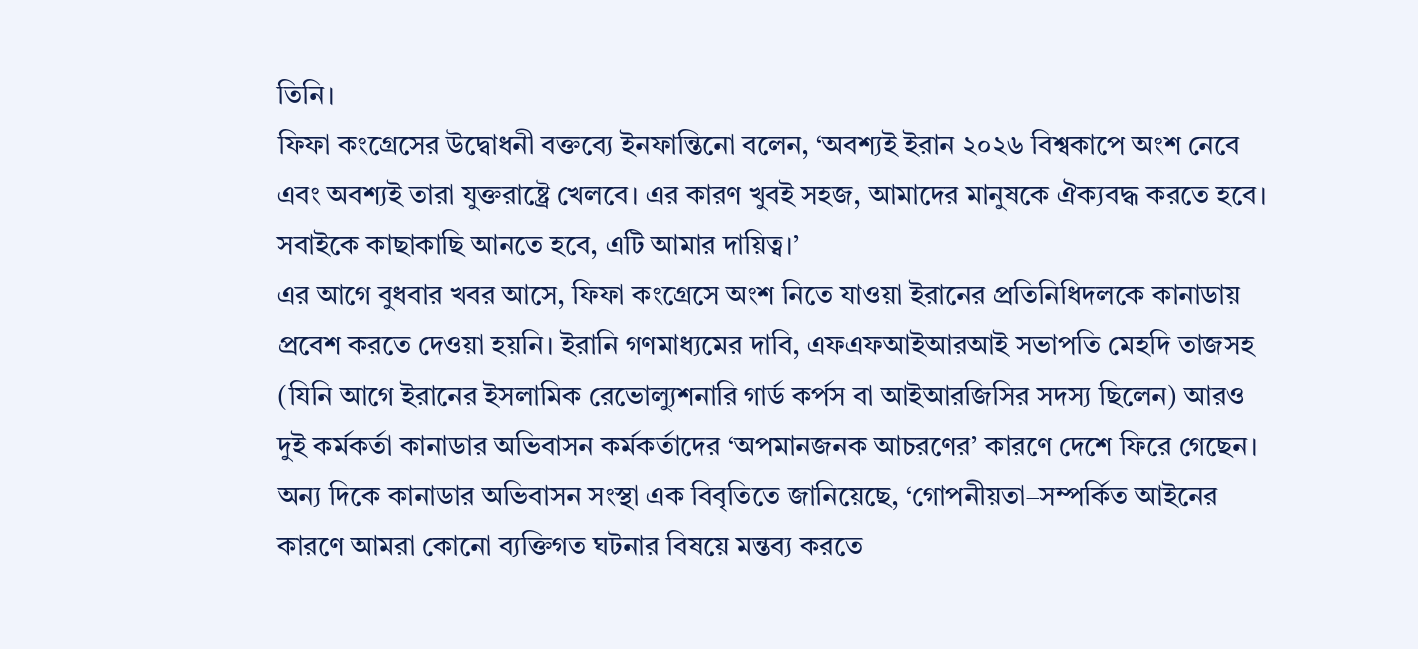তিনি।
ফিফা কংগ্রেসের উদ্বোধনী বক্তব্যে ইনফান্তিনো বলেন, ‘অবশ্যই ইরান ২০২৬ বিশ্বকাপে অংশ নেবে এবং অবশ্যই তারা যুক্তরাষ্ট্রে খেলবে। এর কারণ খুবই সহজ, আমাদের মানুষকে ঐক্যবদ্ধ করতে হবে। সবাইকে কাছাকাছি আনতে হবে, এটি আমার দায়িত্ব।’
এর আগে বুধবার খবর আসে, ফিফা কংগ্রেসে অংশ নিতে যাওয়া ইরানের প্রতিনিধিদলকে কানাডায় প্রবেশ করতে দেওয়া হয়নি। ইরানি গণমাধ্যমের দাবি, এফএফআইআরআই সভাপতি মেহদি তাজসহ (যিনি আগে ইরানের ইসলামিক রেভোল্যুশনারি গার্ড কর্পস বা আইআরজিসির সদস্য ছিলেন) আরও দুই কর্মকর্তা কানাডার অভিবাসন কর্মকর্তাদের ‘অপমানজনক আচরণের’ কারণে দেশে ফিরে গেছেন।
অন্য দিকে কানাডার অভিবাসন সংস্থা এক বিবৃতিতে জানিয়েছে, ‘গোপনীয়তা–সম্পর্কিত আইনের কারণে আমরা কোনো ব্যক্তিগত ঘটনার বিষয়ে মন্তব্য করতে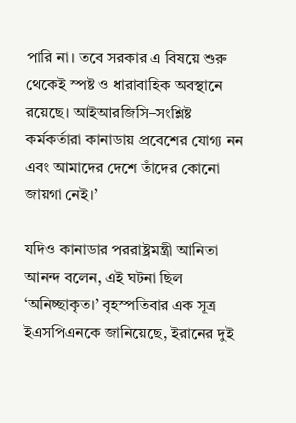পারি না। তবে সরকার এ বিষয়ে শুরু থেকেই স্পষ্ট ও ধারাবাহিক অবস্থানে রয়েছে। আইআরজিসি–সংশ্লিষ্ট কর্মকর্তারা কানাডায় প্রবেশের যোগ্য নন এবং আমাদের দেশে তাঁদের কোনো জায়গা নেই।’

যদিও কানাডার পররাষ্ট্রমন্ত্রী আনিতা আনন্দ বলেন, এই ঘটনা ছিল ‘অনিচ্ছাকৃত।’ বৃহস্পতিবার এক সূত্র ইএসপিএনকে জানিয়েছে, ইরানের দুই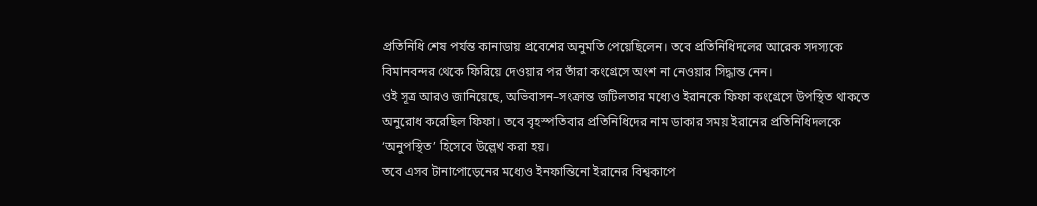প্রতিনিধি শেষ পর্যন্ত কানাডায় প্রবেশের অনুমতি পেয়েছিলেন। তবে প্রতিনিধিদলের আরেক সদস্যকে বিমানবন্দর থেকে ফিরিয়ে দেওয়ার পর তাঁরা কংগ্রেসে অংশ না নেওয়ার সিদ্ধান্ত নেন।
ওই সূত্র আরও জানিয়েছে, অভিবাসন–সংক্রান্ত জটিলতার মধ্যেও ইরানকে ফিফা কংগ্রেসে উপস্থিত থাকতে অনুরোধ করেছিল ফিফা। তবে বৃহস্পতিবার প্রতিনিধিদের নাম ডাকার সময় ইরানের প্রতিনিধিদলকে ‘অনুপস্থিত’ হিসেবে উল্লেখ করা হয়।
তবে এসব টানাপোড়েনের মধ্যেও ইনফান্তিনো ইরানের বিশ্বকাপে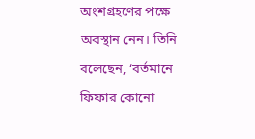অংশগ্রহণের পক্ষে অবস্থান নেন। তিনি বলেছেন, ‘বর্তমানে ফিফার কোনো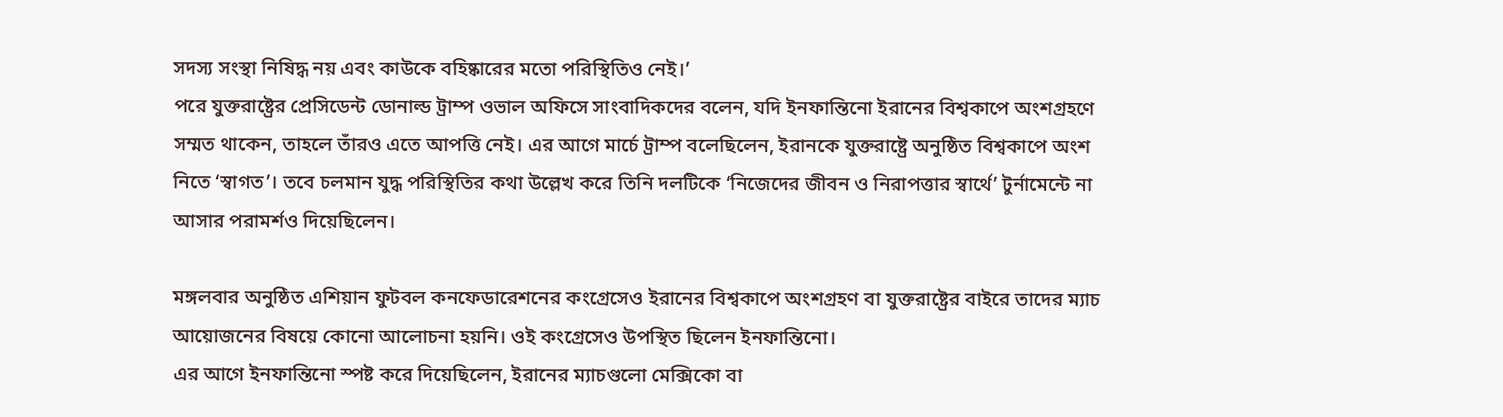সদস্য সংস্থা নিষিদ্ধ নয় এবং কাউকে বহিষ্কারের মতো পরিস্থিতিও নেই।’
পরে যুক্তরাষ্ট্রের প্রেসিডেন্ট ডোনাল্ড ট্রাম্প ওভাল অফিসে সাংবাদিকদের বলেন, যদি ইনফান্তিনো ইরানের বিশ্বকাপে অংশগ্রহণে সম্মত থাকেন, তাহলে তাঁরও এতে আপত্তি নেই। এর আগে মার্চে ট্রাম্প বলেছিলেন, ইরানকে যুক্তরাষ্ট্রে অনুষ্ঠিত বিশ্বকাপে অংশ নিতে ‘স্বাগত’। তবে চলমান যুদ্ধ পরিস্থিতির কথা উল্লেখ করে তিনি দলটিকে ‘নিজেদের জীবন ও নিরাপত্তার স্বার্থে’ টুর্নামেন্টে না আসার পরামর্শও দিয়েছিলেন।

মঙ্গলবার অনুষ্ঠিত এশিয়ান ফুটবল কনফেডারেশনের কংগ্রেসেও ইরানের বিশ্বকাপে অংশগ্রহণ বা যুক্তরাষ্ট্রের বাইরে তাদের ম্যাচ আয়োজনের বিষয়ে কোনো আলোচনা হয়নি। ওই কংগ্রেসেও উপস্থিত ছিলেন ইনফান্তিনো।
এর আগে ইনফান্তিনো স্পষ্ট করে দিয়েছিলেন, ইরানের ম্যাচগুলো মেক্সিকো বা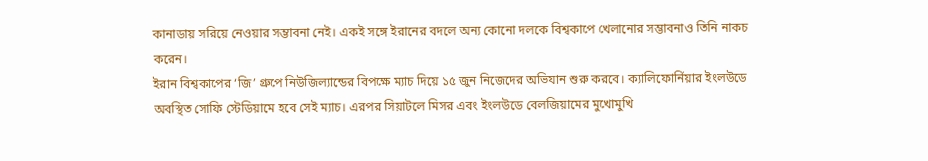কানাডায় সরিয়ে নেওয়ার সম্ভাবনা নেই। একই সঙ্গে ইরানের বদলে অন্য কোনো দলকে বিশ্বকাপে খেলানোর সম্ভাবনাও তিনি নাকচ করেন।
ইরান বিশ্বকাপের ‘জি’ গ্রুপে নিউজিল্যান্ডের বিপক্ষে ম্যাচ দিয়ে ১৫ জুন নিজেদের অভিযান শুরু করবে। ক্যালিফোর্নিয়ার ইংলউডে অবস্থিত সোফি স্টেডিয়ামে হবে সেই ম্যাচ। এরপর সিয়াটলে মিসর এবং ইংলউডে বেলজিয়ামের মুখোমুখি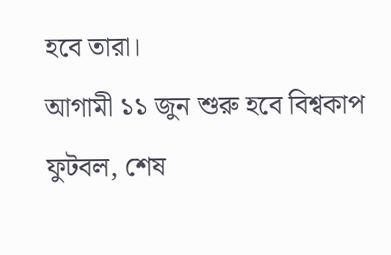হবে তারা।
আগামী ১১ জুন শুরু হবে বিশ্বকাপ ফুটবল, শেষ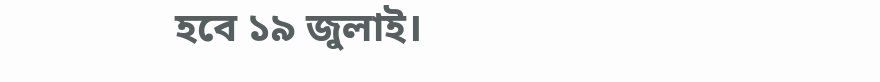হবে ১৯ জুলাই।